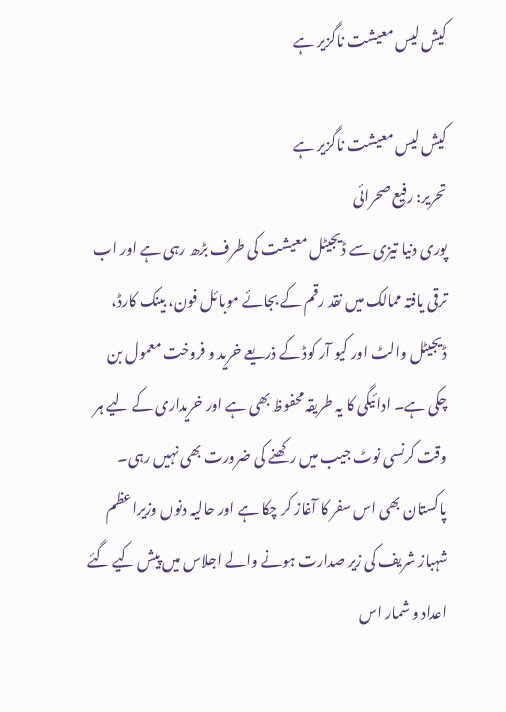کیش لیس معیشت ناگزیر ہے

کیش لیس معیشت ناگزیر ہے
تحریر: رفیع صحرائی
پوری دنیا تیزی سے ڈیجیٹل معیشت کی طرف بڑھ رہی ہے اور اب ترقی یافتہ ممالک میں نقد رقم کے بجائے موبائل فون، بینک کارڈ، ڈیجیٹل والٹ اور کیو آر کوڈ کے ذریعے خرید و فروخت معمول بن چکی ہے۔ ادائیگی کا یہ طریقہ محفوظ بھی ہے اور خریداری کے لیے ہر وقت کرنسی نوٹ جیب میں رکھنے کی ضرورت بھی نہیں رہی۔ پاکستان بھی اس سفر کا آغاز کر چکا ہے اور حالیہ دنوں وزیراعظم شہباز شریف کی زیر صدارت ہونے والے اجلاس میں پیش کیے گئے اعداد و شمار اس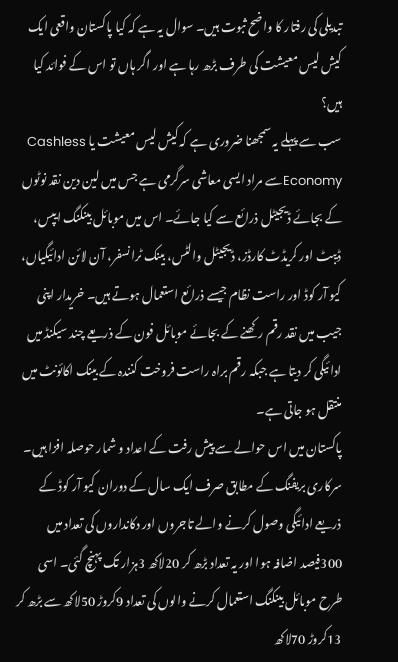تبدیلی کی رفتار کا واضح ثبوت ہیں۔ سوال یہ ہے کہ کیا پاکستان واقعی ایک کیش لیس معیشت کی طرف بڑھ رہا ہے اور اگر ہاں تو اس کے فوائد کیا ہیں؟
سب سے پہلے یہ سمجھنا ضروری ہے کہ کیش لیس معیشت یا Cashless Economyسے مراد ایسی معاشی سرگرمی ہے جس میں لین دین نقد نوٹوں کے بجائے ڈیجیٹل ذرائع سے کیا جائے۔ اس میں موبائل بینکنگ ایپس، ڈیبٹ اور کریڈٹ کارڈز، ڈیجیٹل والٹس، بینک ٹرانسفر، آن لائن ادائیگیاں، کیو آر کوڈ اور راست نظام جیسے ذرائع استعمال ہوتے ہیں۔ خریدار اپنی جیب میں نقد رقم رکھنے کے بجائے موبائل فون کے ذریعے چند سیکنڈ میں ادائیگی کر دیتا ہے جبکہ رقم براہ راست فروخت کنندہ کے بینک اکائونٹ میں منتقل ہو جاتی ہے۔
پاکستان میں اس حوالے سے پیش رفت کے اعداد و شمار حوصلہ افزا ہیں۔ سرکاری بریفنگ کے مطابق صرف ایک سال کے دوران کیو آر کوڈ کے ذریعے ادائیگی وصول کرنے والے تاجروں اور دکانداروں کی تعداد میں 300فیصد اضافہ ہوا اور یہ تعداد بڑھ کر 20لاکھ 3ہزار تک پہنچ گئی۔ اسی طرح موبائل بینکنگ استعمال کرنے والوں کی تعداد 9کروڑ 50لاکھ سے بڑھ کر 13کروڑ 70لاکھ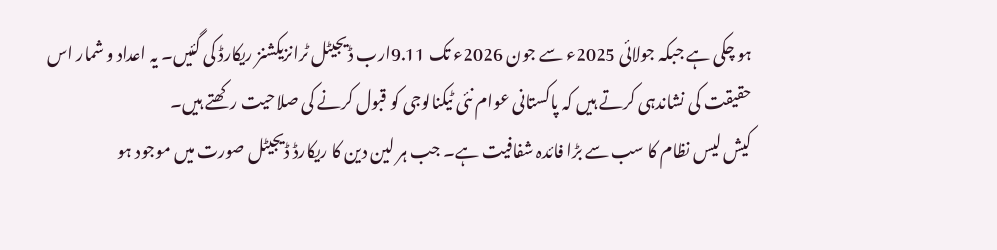ہو چکی ہے جبکہ جولائی 2025ء سے جون 2026ء تک 9.11ارب ڈیجیٹل ٹرانزیکشنز ریکارڈ کی گئیں۔ یہ اعداد و شمار اس حقیقت کی نشاندہی کرتے ہیں کہ پاکستانی عوام نئی ٹیکنالوجی کو قبول کرنے کی صلاحیت رکھتے ہیں۔
کیش لیس نظام کا سب سے بڑا فائدہ شفافیت ہے۔ جب ہر لین دین کا ریکارڈ ڈیجیٹل صورت میں موجود ہو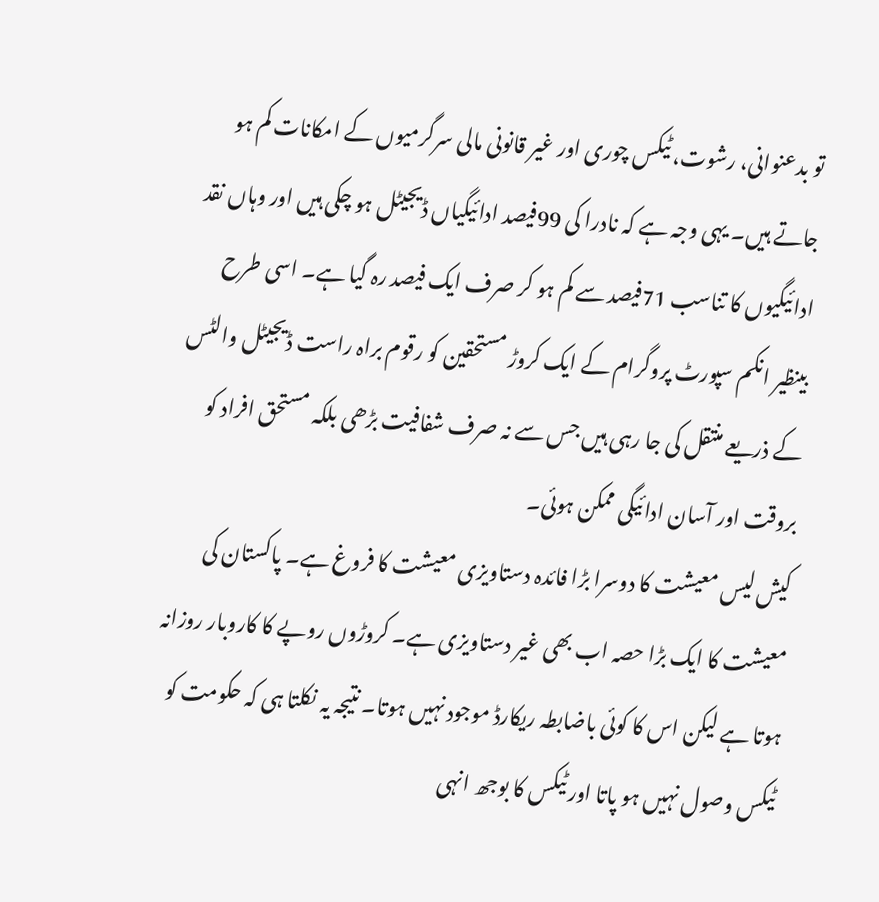تو بدعنوانی، رشوت، ٹیکس چوری اور غیر قانونی مالی سرگرمیوں کے امکانات کم ہو جاتے ہیں۔ یہی وجہ ہے کہ نادرا کی 99فیصد ادائیگیاں ڈیجیٹل ہو چکی ہیں اور وہاں نقد ادائیگیوں کا تناسب 71فیصد سے کم ہو کر صرف ایک فیصد رہ گیا ہے۔ اسی طرح بینظیر انکم سپورٹ پروگرام کے ایک کروڑ مستحقین کو رقوم براہ راست ڈیجیٹل والٹس کے ذریعے منتقل کی جا رہی ہیں جس سے نہ صرف شفافیت بڑھی بلکہ مستحق افراد کو بروقت اور آسان ادائیگی ممکن ہوئی۔
کیش لیس معیشت کا دوسرا بڑا فائدہ دستاویزی معیشت کا فروغ ہے۔ پاکستان کی معیشت کا ایک بڑا حصہ اب بھی غیر دستاویزی ہے۔ کروڑوں روپے کا کاروبار روزانہ ہوتا ہے لیکن اس کا کوئی باضابطہ ریکارڈ موجود نہیں ہوتا۔ نتیجہ یہ نکلتا ہی کہ حکومت کو ٹیکس وصول نہیں ہو پاتا اور ٹیکس کا بوجھ انہی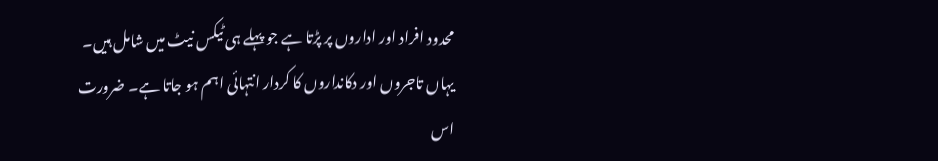محدود افراد اور اداروں پر پڑتا ہے جو پہلے ہی ٹیکس نیٹ میں شامل ہیں۔
یہاں تاجروں اور دکانداروں کا کردار انتہائی اہم ہو جاتا ہے۔ ضرورت اس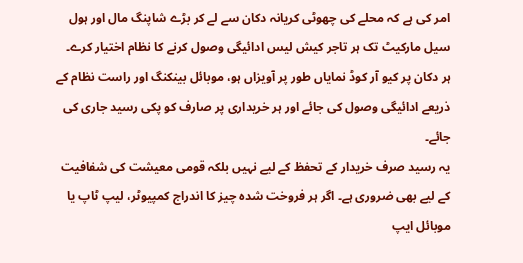امر کی ہے کہ محلے کی چھوٹی کریانہ دکان سے لے کر بڑے شاپنگ مال اور ہول سیل مارکیٹ تک ہر تاجر کیش لیس ادائیگی وصول کرنے کا نظام اختیار کرے۔ ہر دکان پر کیو آر کوڈ نمایاں طور پر آویزاں ہو، موبائل بینکنگ اور راست نظام کے ذریعے ادائیگی وصول کی جائے اور ہر خریداری پر صارف کو پکی رسید جاری کی جائے۔
یہ رسید صرف خریدار کے تحفظ کے لیے نہیں بلکہ قومی معیشت کی شفافیت کے لیے بھی ضروری ہے۔ اگر ہر فروخت شدہ چیز کا اندراج کمپیوٹر، لیپ ٹاپ یا موبائل ایپ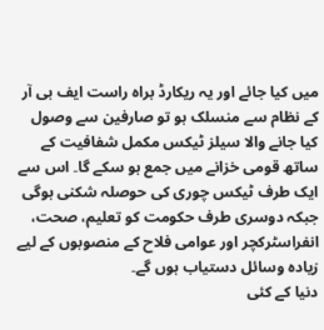میں کیا جائے اور یہ ریکارڈ براہ راست ایف بی آر کے نظام سے منسلک ہو تو صارفین سے وصول کیا جانے والا سیلز ٹیکس مکمل شفافیت کے ساتھ قومی خزانے میں جمع ہو سکے گا۔ اس سے ایک طرف ٹیکس چوری کی حوصلہ شکنی ہوگی جبکہ دوسری طرف حکومت کو تعلیم، صحت، انفراسٹرکچر اور عوامی فلاح کے منصوبوں کے لیے زیادہ وسائل دستیاب ہوں گے۔
دنیا کے کئی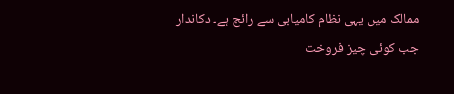ممالک میں یہی نظام کامیابی سے رائج ہے۔ دکاندار جب کوئی چیز فروخت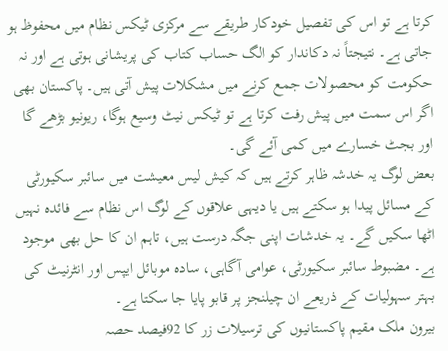کرتا ہے تو اس کی تفصیل خودکار طریقے سے مرکزی ٹیکس نظام میں محفوظ ہو جاتی ہے۔ نتیجتاً نہ دکاندار کو الگ حساب کتاب کی پریشانی ہوتی ہے اور نہ حکومت کو محصولات جمع کرنے میں مشکلات پیش آتی ہیں۔ پاکستان بھی اگر اس سمت میں پیش رفت کرتا ہے تو ٹیکس نیٹ وسیع ہوگا، ریونیو بڑھے گا اور بجٹ خسارے میں کمی آئے گی۔
بعض لوگ یہ خدشہ ظاہر کرتے ہیں کہ کیش لیس معیشت میں سائبر سکیورٹی کے مسائل پیدا ہو سکتے ہیں یا دیہی علاقوں کے لوگ اس نظام سے فائدہ نہیں اٹھا سکیں گے۔ یہ خدشات اپنی جگہ درست ہیں، تاہم ان کا حل بھی موجود ہے۔ مضبوط سائبر سکیورٹی، عوامی آگاہی، سادہ موبائل ایپس اور انٹرنیٹ کی بہتر سہولیات کے ذریعے ان چیلنجز پر قابو پایا جا سکتا ہے۔
بیرون ملک مقیم پاکستانیوں کی ترسیلات زر کا 92فیصد حصہ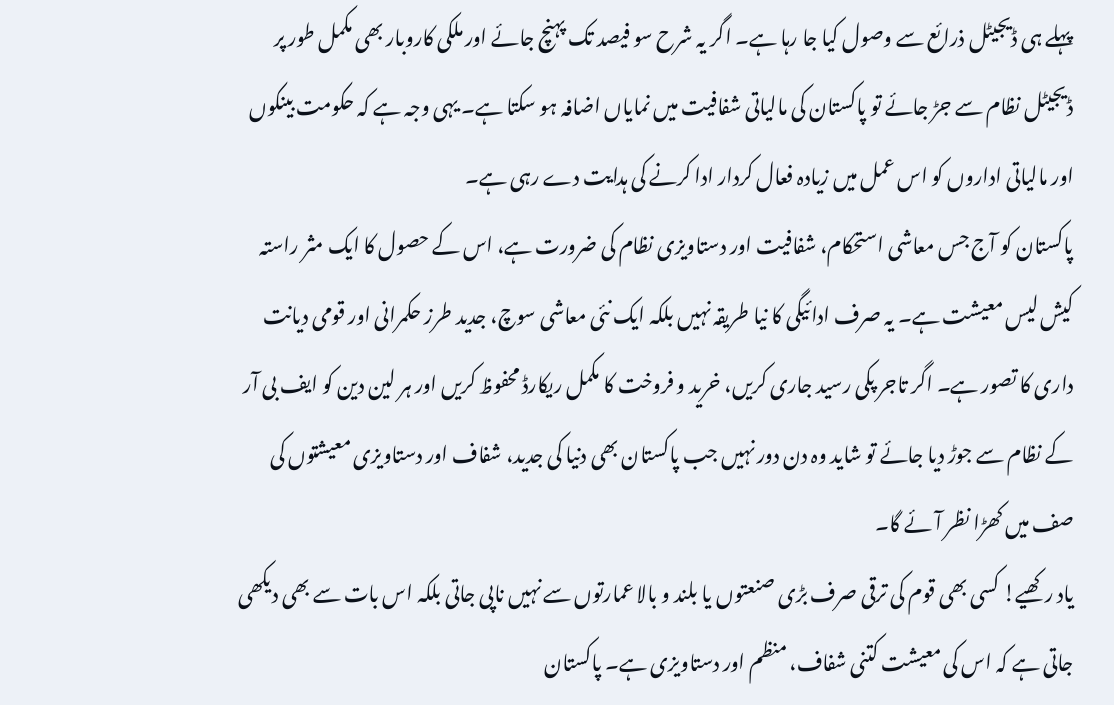پہلے ہی ڈیجیٹل ذرائع سے وصول کیا جا رہا ہے۔ اگر یہ شرح سو فیصد تک پہنچ جائے اور ملکی کاروبار بھی مکمل طور پر ڈیجیٹل نظام سے جڑ جائے تو پاکستان کی مالیاتی شفافیت میں نمایاں اضافہ ہو سکتا ہے۔ یہی وجہ ہے کہ حکومت بینکوں اور مالیاتی اداروں کو اس عمل میں زیادہ فعال کردار ادا کرنے کی ہدایت دے رہی ہے۔
پاکستان کو آج جس معاشی استحکام، شفافیت اور دستاویزی نظام کی ضرورت ہے، اس کے حصول کا ایک مثر راستہ کیش لیس معیشت ہے۔ یہ صرف ادائیگی کا نیا طریقہ نہیں بلکہ ایک نئی معاشی سوچ، جدید طرز حکمرانی اور قومی دیانت داری کا تصور ہے۔ اگر تاجر پکی رسید جاری کریں، خرید و فروخت کا مکمل ریکارڈ محفوظ کریں اور ہر لین دین کو ایف بی آر کے نظام سے جوڑ دیا جائے تو شاید وہ دن دور نہیں جب پاکستان بھی دنیا کی جدید، شفاف اور دستاویزی معیشتوں کی صف میں کھڑا نظر آئے گا۔
یاد رکھیے! کسی بھی قوم کی ترقی صرف بڑی صنعتوں یا بلند و بالا عمارتوں سے نہیں ناپی جاتی بلکہ اس بات سے بھی دیکھی جاتی ہے کہ اس کی معیشت کتنی شفاف، منظم اور دستاویزی ہے۔ پاکستان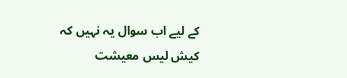کے لیے اب سوال یہ نہیں کہ کیش لیس معیشت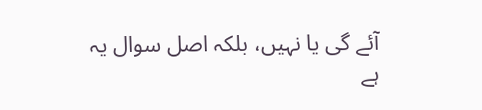آئے گی یا نہیں، بلکہ اصل سوال یہ ہے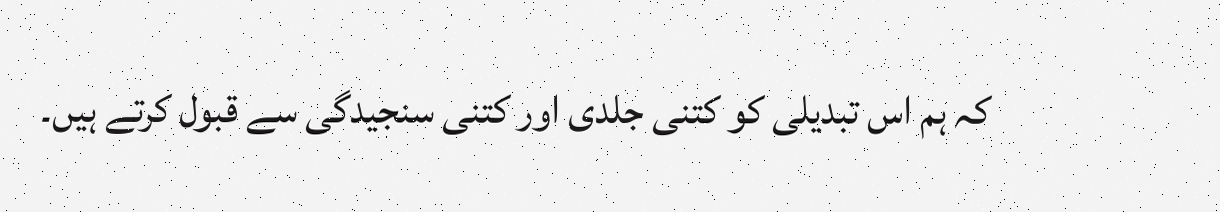کہ ہم اس تبدیلی کو کتنی جلدی اور کتنی سنجیدگی سے قبول کرتے ہیں۔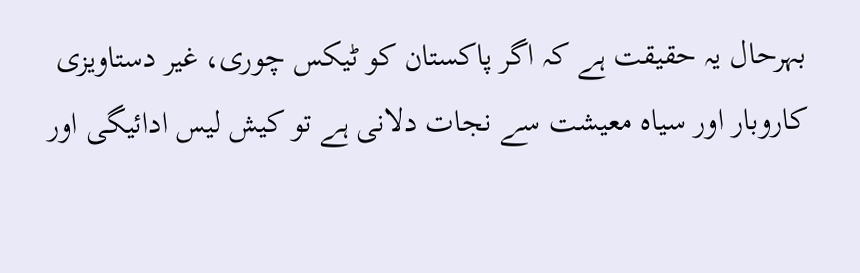بہرحال یہ حقیقت ہے کہ اگر پاکستان کو ٹیکس چوری، غیر دستاویزی کاروبار اور سیاہ معیشت سے نجات دلانی ہے تو کیش لیس ادائیگی اور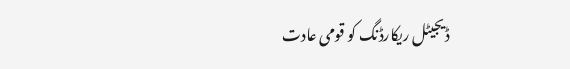ڈیجیٹل ریکارڈنگ کو قومی عادت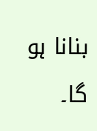بنانا ہو گا۔